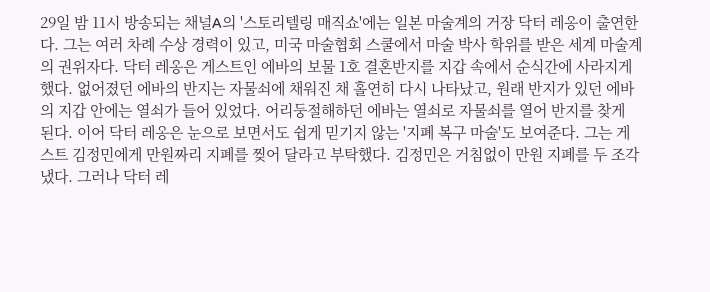29일 밤 11시 방송되는 채널A의 '스토리텔링 매직쇼'에는 일본 마술계의 거장 닥터 레옹이 출연한다. 그는 여러 차례 수상 경력이 있고, 미국 마술협회 스쿨에서 마술 박사 학위를 받은 세계 마술계의 권위자다. 닥터 레옹은 게스트인 에바의 보물 1호 결혼반지를 지갑 속에서 순식간에 사라지게 했다. 없어졌던 에바의 반지는 자물쇠에 채워진 채 홀연히 다시 나타났고, 원래 반지가 있던 에바의 지갑 안에는 열쇠가 들어 있었다. 어리둥절해하던 에바는 열쇠로 자물쇠를 열어 반지를 찾게 된다. 이어 닥터 레옹은 눈으로 보면서도 쉽게 믿기지 않는 '지폐 복구 마술'도 보여준다. 그는 게스트 김정민에게 만원짜리 지폐를 찢어 달라고 부탁했다. 김정민은 거침없이 만원 지폐를 두 조각 냈다. 그러나 닥터 레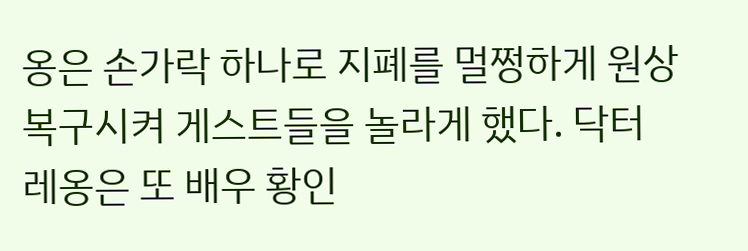옹은 손가락 하나로 지폐를 멀쩡하게 원상 복구시켜 게스트들을 놀라게 했다. 닥터 레옹은 또 배우 황인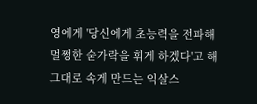영에게 '당신에게 초능력을 전파해 멀쩡한 숟가락을 휘게 하겠다'고 해 그대로 속게 만드는 익살스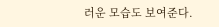러운 모습도 보여준다.